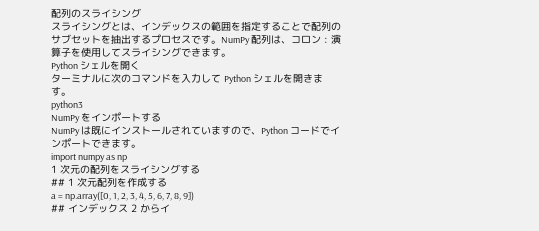配列のスライシング
スライシングとは、インデックスの範囲を指定することで配列のサブセットを抽出するプロセスです。NumPy 配列は、コロン : 演算子を使用してスライシングできます。
Python シェルを開く
ターミナルに次のコマンドを入力して Python シェルを開きます。
python3
NumPy をインポートする
NumPy は既にインストールされていますので、Python コードでインポートできます。
import numpy as np
1 次元の配列をスライシングする
## 1 次元配列を作成する
a = np.array([0, 1, 2, 3, 4, 5, 6, 7, 8, 9])
## インデックス 2 からイ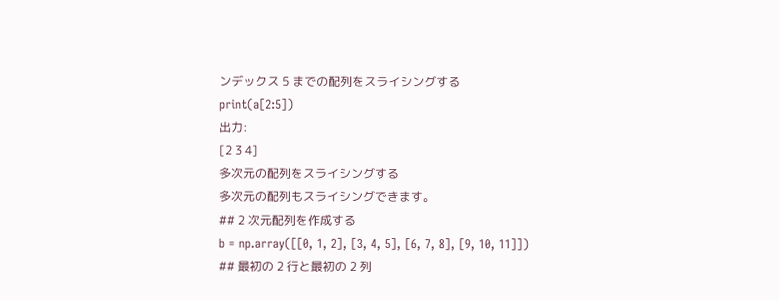ンデックス 5 までの配列をスライシングする
print(a[2:5])
出力:
[2 3 4]
多次元の配列をスライシングする
多次元の配列もスライシングできます。
## 2 次元配列を作成する
b = np.array([[0, 1, 2], [3, 4, 5], [6, 7, 8], [9, 10, 11]])
## 最初の 2 行と最初の 2 列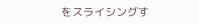をスライシングす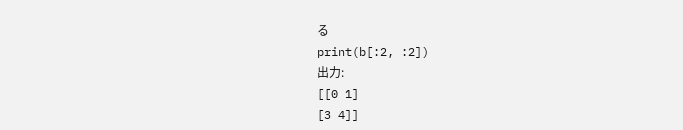る
print(b[:2, :2])
出力:
[[0 1]
[3 4]]